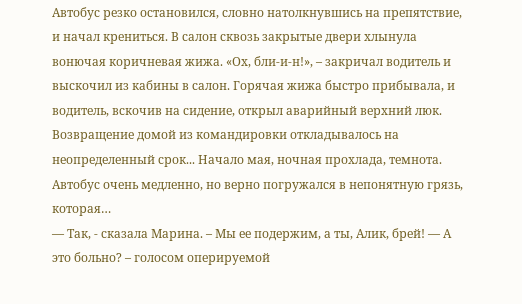Автобус резко остановился, словно натолкнувшись на препятствие, и начал крениться. В салон сквозь закрытые двери хлынула вонючая коричневая жижа. «Ох, бли-и-н!», – закричал водитель и выскочил из кабины в салон. Горячая жижа быстро прибывала, и водитель, вскочив на сидение, открыл аварийный верхний люк. Возвращение домой из командировки откладывалось на неопределенный срок... Начало мая, ночная прохлада, темнота. Автобус очень медленно, но верно погружался в непонятную грязь, которая…
— Так, - сказала Марина. – Мы ее подержим, а ты, Алик, брей! — А это больно? – голосом оперируемой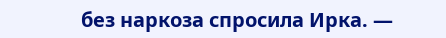без наркоза спросила Ирка. —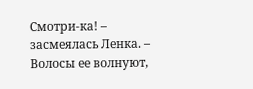Смотри-ка! – засмеялась Ленка. – Волосы ее волнуют,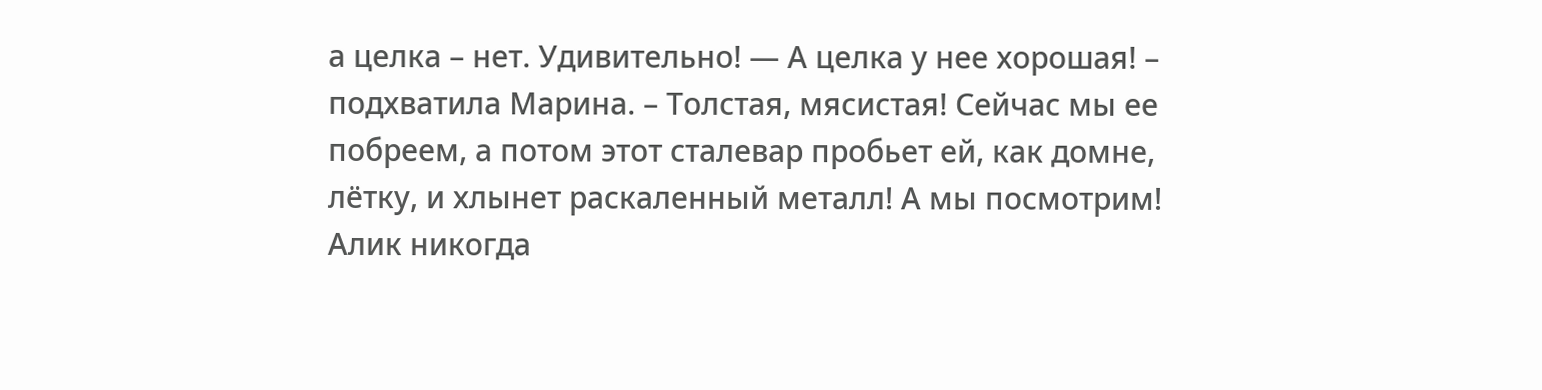а целка – нет. Удивительно! — А целка у нее хорошая! – подхватила Марина. – Толстая, мясистая! Сейчас мы ее побреем, а потом этот сталевар пробьет ей, как домне, лётку, и хлынет раскаленный металл! А мы посмотрим! Алик никогда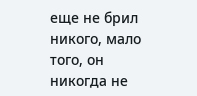еще не брил никого, мало того, он никогда не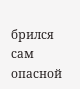брился сам опасной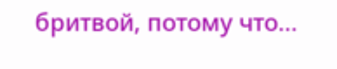бритвой, потому что…